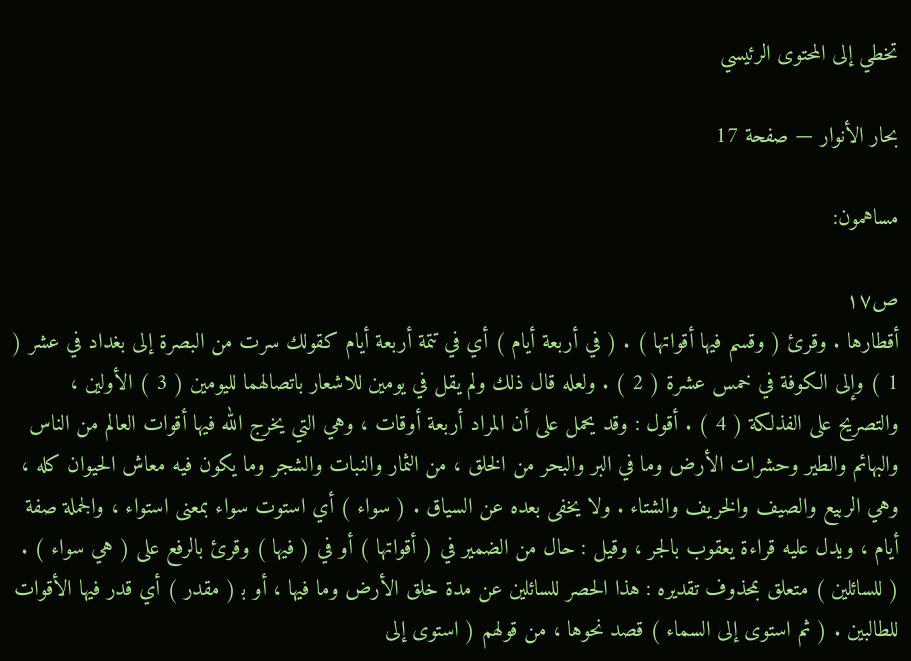تخطي إلى المحتوى الرئيسي

بحار الأنوار — صفحة 17

مساهمون:

ص١٧
أقطارها . وقرئ ( وقسم فيها أقواتها ) . ( في أربعة أيام ) أي في تتمة أربعة أيام كقولك سرت من البصرة إلى بغداد في عشر ( 1 ) وإلى الكوفة في خمس عشرة ( 2 ) . ولعله قال ذلك ولم يقل في يومين للاشعار باتصالهما لليومين ( 3 ) الأولين ، والتصريح على الفذلكة ( 4 ) . أقول : وقد يحمل على أن المراد أربعة أوقات ، وهي التي يخرج الله فيها أقوات العالم من الناس والبهائم والطير وحشرات الأرض وما في البر والبحر من الخلق ، من الثمار والنبات والشجر وما يكون فيه معاش الحيوان كله ، وهي الربيع والصيف والخريف والشتاء . ولا يخفى بعده عن السياق . ( سواء ) أي استوت سواء بمعنى استواء ، والجملة صفة أيام ، ويدل عليه قراءة يعقوب بالجر ، وقيل : حال من الضمير في ( أقواتها ) أو في ( فيها ) وقرئ بالرفع على ( هي سواء ) . ( للسائلين ) متعلق بمحذوف تقديره : هذا الحصر للسائلين عن مدة خلق الأرض وما فيها ، أو ب‍ ( مقدر ) أي قدر فيها الأقوات للطالبين . ( ثم استوى إلى السماء ) قصد نحوها ، من قولهم ( استوى إلى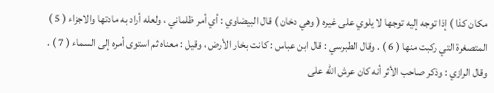مكان كذا ) إذا توجه إليه توجها لا يلوي على غيره ( وهي دخان ) قال البيضاوي : أي أمر ظلماني ، ولعله أراد به مادتها والاجزاء ( 5 ) المتصغرة التي ركبت منها ( 6 ) . وقال الطبرسي : قال ابن عباس : كانت بخار الأرض ، وقيل : معناه ثم استوى أمره إلى السماء ( 7 ) . وقال الرازي : وذكر صاحب الأثر أنه كان عرش الله على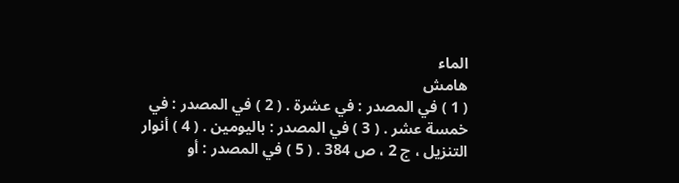الماء
هامش
( 1 ) في المصدر : في عشرة . ( 2 ) في المصدر : في خمسة عشر . ( 3 ) في المصدر : باليومين . ( 4 ) أنوار التنزيل ، ج 2 ، ص 384 . ( 5 ) في المصدر : أو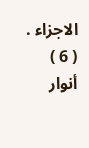الاجزاء . ( 6 ) أنوار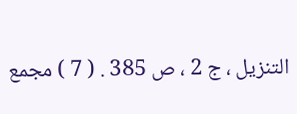التنزيل ، ج 2 ، ص 385 . ( 7 ) مجمع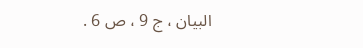البيان ، ج 9 ، ص 6 .